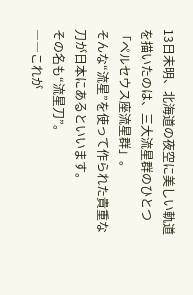13日未明、北海道の夜空に美しい軌道を描いたのは、三大流星群のひとつ「ペルセウス座流星群」。
そんな“流星”を使って作られた貴重な刀が日本にあるといいます。
その名も“流星刀”。
――これが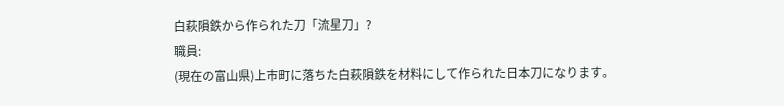白萩隕鉄から作られた刀「流星刀」?
職員:
(現在の富山県)上市町に落ちた白萩隕鉄を材料にして作られた日本刀になります。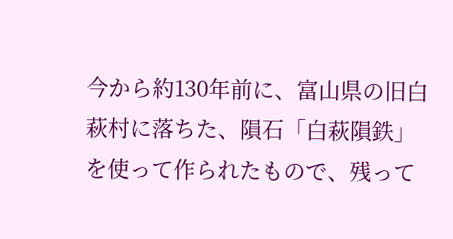今から約130年前に、富山県の旧白萩村に落ちた、隕石「白萩隕鉄」を使って作られたもので、残って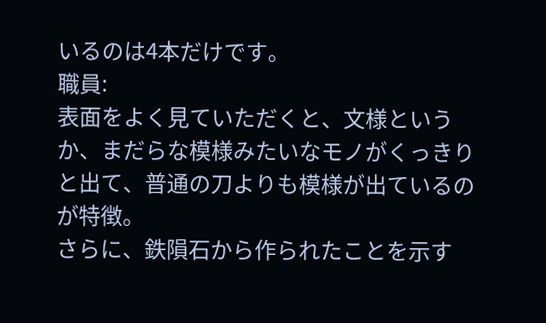いるのは4本だけです。
職員:
表面をよく見ていただくと、文様というか、まだらな模様みたいなモノがくっきりと出て、普通の刀よりも模様が出ているのが特徴。
さらに、鉄隕石から作られたことを示す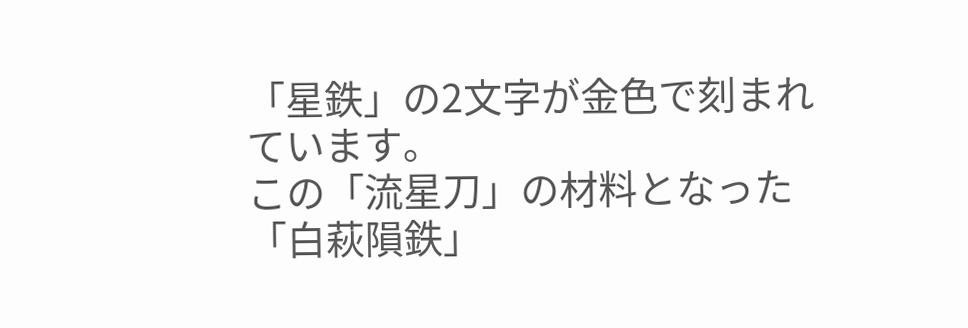「星鉄」の2文字が金色で刻まれています。
この「流星刀」の材料となった「白萩隕鉄」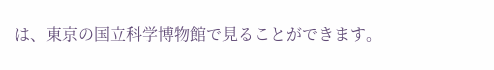は、東京の国立科学博物館で見ることができます。